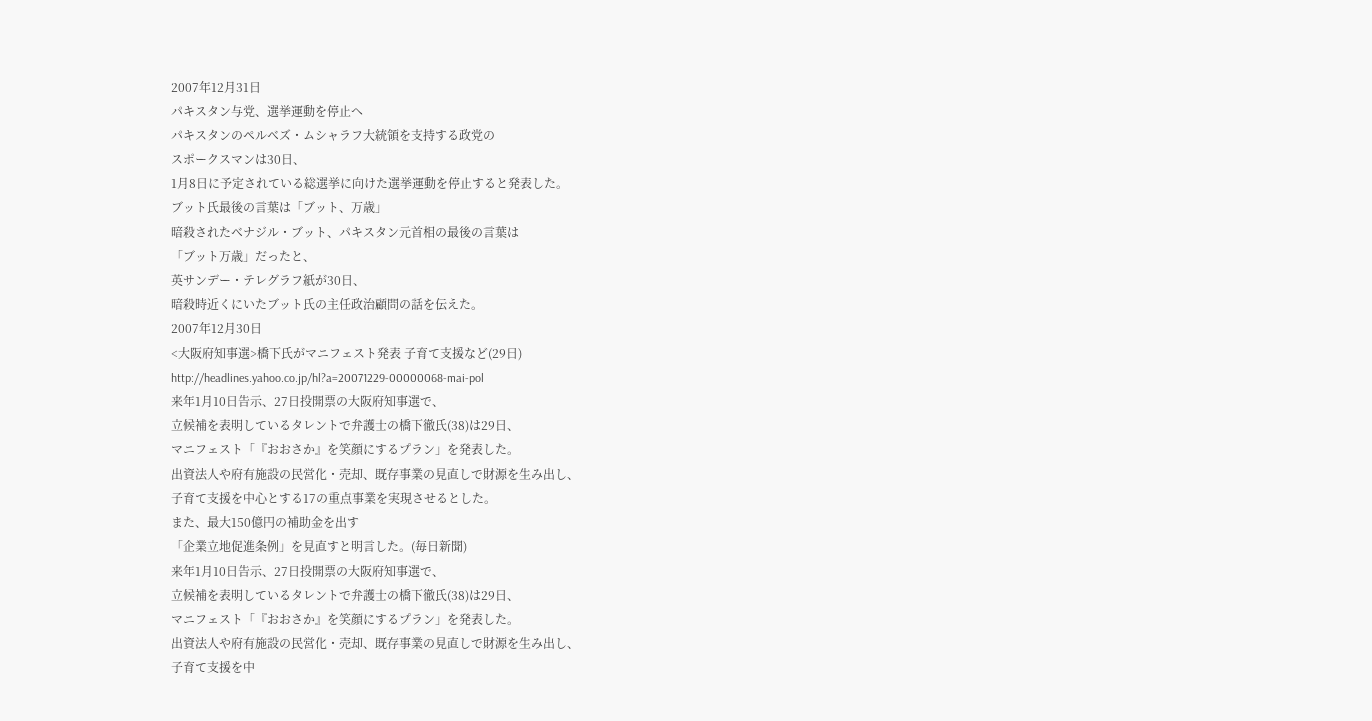2007年12月31日
パキスタン与党、選挙運動を停止へ
パキスタンのペルベズ・ムシャラフ大統領を支持する政党の
スポークスマンは30日、
1月8日に予定されている総選挙に向けた選挙運動を停止すると発表した。
ブット氏最後の言葉は「ブット、万歳」
暗殺されたベナジル・ブット、パキスタン元首相の最後の言葉は
「ブット万歳」だったと、
英サンデー・テレグラフ紙が30日、
暗殺時近くにいたブット氏の主任政治顧問の話を伝えた。
2007年12月30日
<大阪府知事選>橋下氏がマニフェスト発表 子育て支援など(29日)
http://headlines.yahoo.co.jp/hl?a=20071229-00000068-mai-pol
来年1月10日告示、27日投開票の大阪府知事選で、
立候補を表明しているタレントで弁護士の橋下徹氏(38)は29日、
マニフェスト「『おおさか』を笑顔にするプラン」を発表した。
出資法人や府有施設の民営化・売却、既存事業の見直しで財源を生み出し、
子育て支援を中心とする17の重点事業を実現させるとした。
また、最大150億円の補助金を出す
「企業立地促進条例」を見直すと明言した。(毎日新聞)
来年1月10日告示、27日投開票の大阪府知事選で、
立候補を表明しているタレントで弁護士の橋下徹氏(38)は29日、
マニフェスト「『おおさか』を笑顔にするプラン」を発表した。
出資法人や府有施設の民営化・売却、既存事業の見直しで財源を生み出し、
子育て支援を中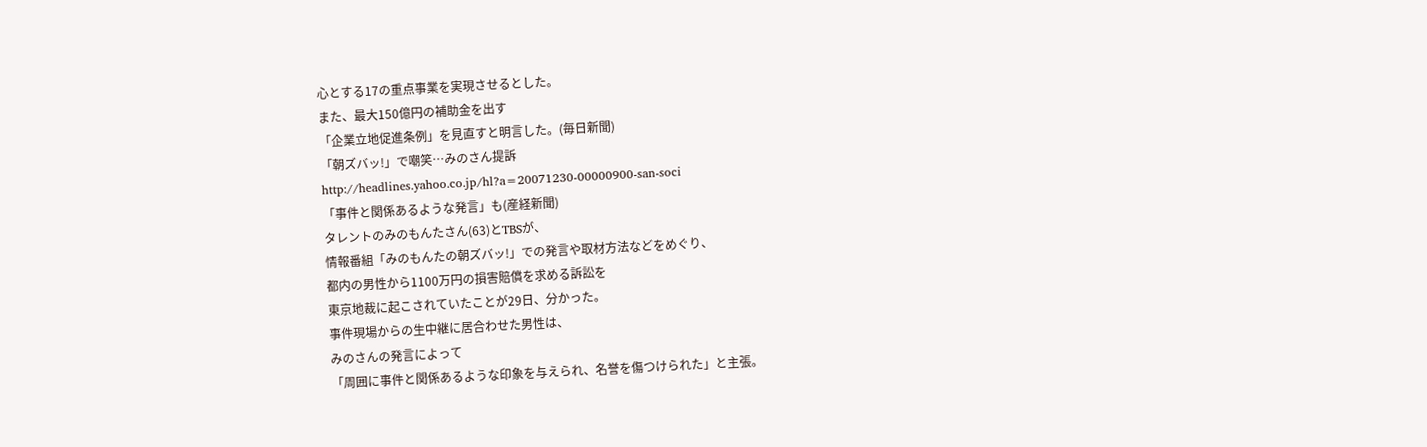心とする17の重点事業を実現させるとした。
また、最大150億円の補助金を出す
「企業立地促進条例」を見直すと明言した。(毎日新聞)
「朝ズバッ!」で嘲笑…みのさん提訴
http://headlines.yahoo.co.jp/hl?a=20071230-00000900-san-soci
「事件と関係あるような発言」も(産経新聞)
タレントのみのもんたさん(63)とTBSが、
情報番組「みのもんたの朝ズバッ!」での発言や取材方法などをめぐり、
都内の男性から1100万円の損害賠償を求める訴訟を
東京地裁に起こされていたことが29日、分かった。
事件現場からの生中継に居合わせた男性は、
みのさんの発言によって
「周囲に事件と関係あるような印象を与えられ、名誉を傷つけられた」と主張。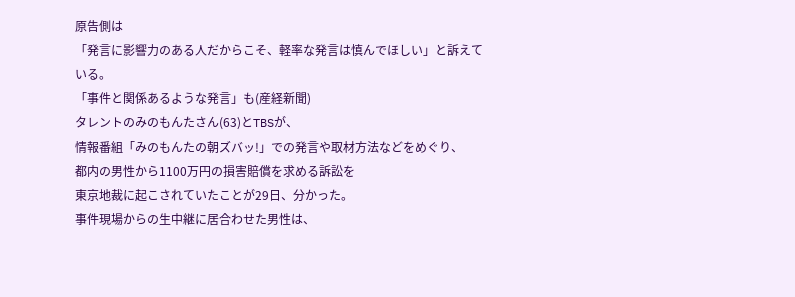原告側は
「発言に影響力のある人だからこそ、軽率な発言は慎んでほしい」と訴えている。
「事件と関係あるような発言」も(産経新聞)
タレントのみのもんたさん(63)とTBSが、
情報番組「みのもんたの朝ズバッ!」での発言や取材方法などをめぐり、
都内の男性から1100万円の損害賠償を求める訴訟を
東京地裁に起こされていたことが29日、分かった。
事件現場からの生中継に居合わせた男性は、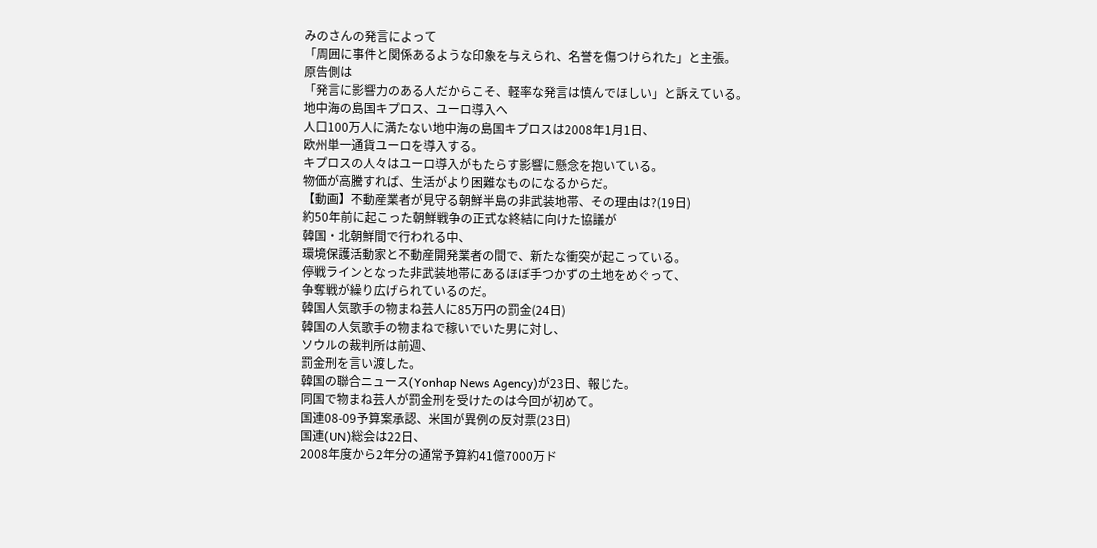みのさんの発言によって
「周囲に事件と関係あるような印象を与えられ、名誉を傷つけられた」と主張。
原告側は
「発言に影響力のある人だからこそ、軽率な発言は慎んでほしい」と訴えている。
地中海の島国キプロス、ユーロ導入へ
人口100万人に満たない地中海の島国キプロスは2008年1月1日、
欧州単一通貨ユーロを導入する。
キプロスの人々はユーロ導入がもたらす影響に懸念を抱いている。
物価が高騰すれば、生活がより困難なものになるからだ。
【動画】不動産業者が見守る朝鮮半島の非武装地帯、その理由は?(19日)
約50年前に起こった朝鮮戦争の正式な終結に向けた協議が
韓国・北朝鮮間で行われる中、
環境保護活動家と不動産開発業者の間で、新たな衝突が起こっている。
停戦ラインとなった非武装地帯にあるほぼ手つかずの土地をめぐって、
争奪戦が繰り広げられているのだ。
韓国人気歌手の物まね芸人に85万円の罰金(24日)
韓国の人気歌手の物まねで稼いでいた男に対し、
ソウルの裁判所は前週、
罰金刑を言い渡した。
韓国の聯合ニュース(Yonhap News Agency)が23日、報じた。
同国で物まね芸人が罰金刑を受けたのは今回が初めて。
国連08-09予算案承認、米国が異例の反対票(23日)
国連(UN)総会は22日、
2008年度から2年分の通常予算約41億7000万ド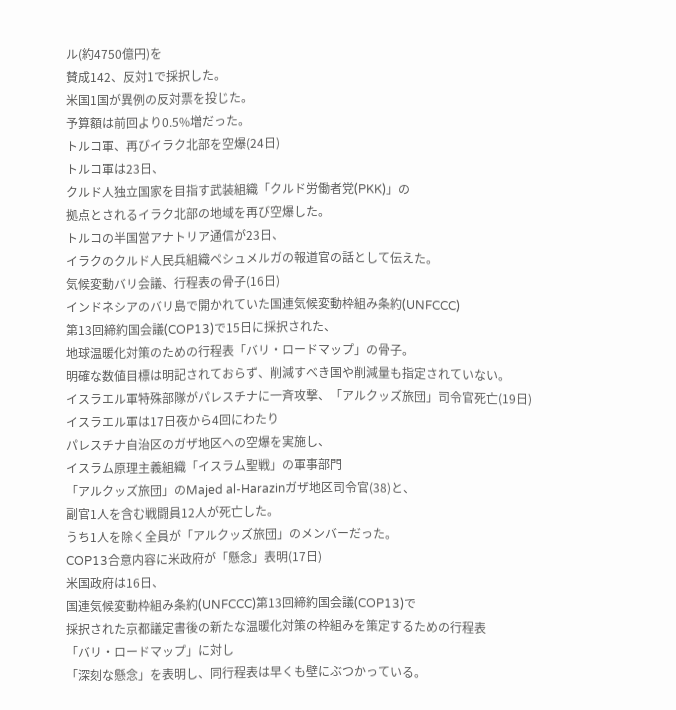ル(約4750億円)を
賛成142、反対1で採択した。
米国1国が異例の反対票を投じた。
予算額は前回より0.5%増だった。
トルコ軍、再びイラク北部を空爆(24日)
トルコ軍は23日、
クルド人独立国家を目指す武装組織「クルド労働者党(PKK)」の
拠点とされるイラク北部の地域を再び空爆した。
トルコの半国営アナトリア通信が23日、
イラクのクルド人民兵組織ペシュメルガの報道官の話として伝えた。
気候変動バリ会議、行程表の骨子(16日)
インドネシアのバリ島で開かれていた国連気候変動枠組み条約(UNFCCC)
第13回締約国会議(COP13)で15日に採択された、
地球温暖化対策のための行程表「バリ・ロードマップ」の骨子。
明確な数値目標は明記されておらず、削減すべき国や削減量も指定されていない。
イスラエル軍特殊部隊がパレスチナに一斉攻撃、「アルクッズ旅団」司令官死亡(19日)
イスラエル軍は17日夜から4回にわたり
パレスチナ自治区のガザ地区への空爆を実施し、
イスラム原理主義組織「イスラム聖戦」の軍事部門
「アルクッズ旅団」のMajed al-Harazinガザ地区司令官(38)と、
副官1人を含む戦闘員12人が死亡した。
うち1人を除く全員が「アルクッズ旅団」のメンバーだった。
COP13合意内容に米政府が「懸念」表明(17日)
米国政府は16日、
国連気候変動枠組み条約(UNFCCC)第13回締約国会議(COP13)で
採択された京都議定書後の新たな温暖化対策の枠組みを策定するための行程表
「バリ・ロードマップ」に対し
「深刻な懸念」を表明し、同行程表は早くも壁にぶつかっている。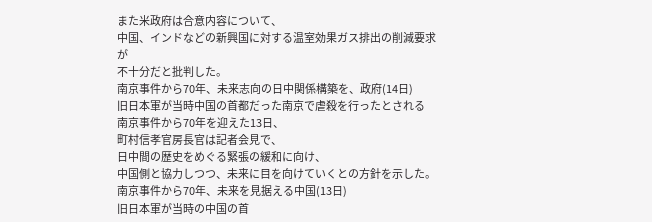また米政府は合意内容について、
中国、インドなどの新興国に対する温室効果ガス排出の削減要求が
不十分だと批判した。
南京事件から70年、未来志向の日中関係構築を、政府(14日)
旧日本軍が当時中国の首都だった南京で虐殺を行ったとされる
南京事件から70年を迎えた13日、
町村信孝官房長官は記者会見で、
日中間の歴史をめぐる緊張の緩和に向け、
中国側と協力しつつ、未来に目を向けていくとの方針を示した。
南京事件から70年、未来を見据える中国(13日)
旧日本軍が当時の中国の首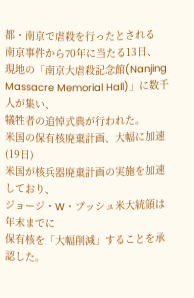都・南京で虐殺を行ったとされる
南京事件から70年に当たる13日、
現地の「南京大虐殺記念館(Nanjing Massacre Memorial Hall)」に数千人が集い、
犠牲者の追悼式典が行われた。
米国の保有核廃棄計画、大幅に加速(19日)
米国が核兵器廃棄計画の実施を加速しており、
ジョージ・W・ブッシュ米大統領は年末までに
保有核を「大幅削減」することを承認した。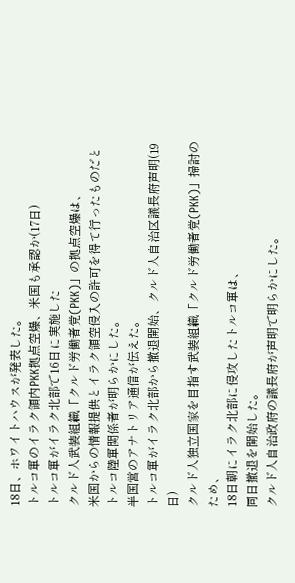18日、ホワイトハウスが発表した。
トルコ軍のイラク領内PKK拠点空爆、米国も承認か(17日)
トルコ軍がイラク北部で16日に実施した
クルド人武装組織「クルド労働者党(PKK)」の拠点空爆は、
米国からの情報提供とイラク領空侵入の許可を得て行ったものだと
トルコ陸軍関係者が明らかにした。
半国営のアナトリア通信が伝えた。
トルコ軍がイラク北部から撤退開始、クルド人自治区議長府声明(19日)
クルド人独立国家を目指す武装組織「クルド労働者党(PKK)」掃討のため、
18日朝にイラク北部に侵攻したトルコ軍は、
同日撤退を開始した。
クルド人自治政府の議長府が声明で明らかにした。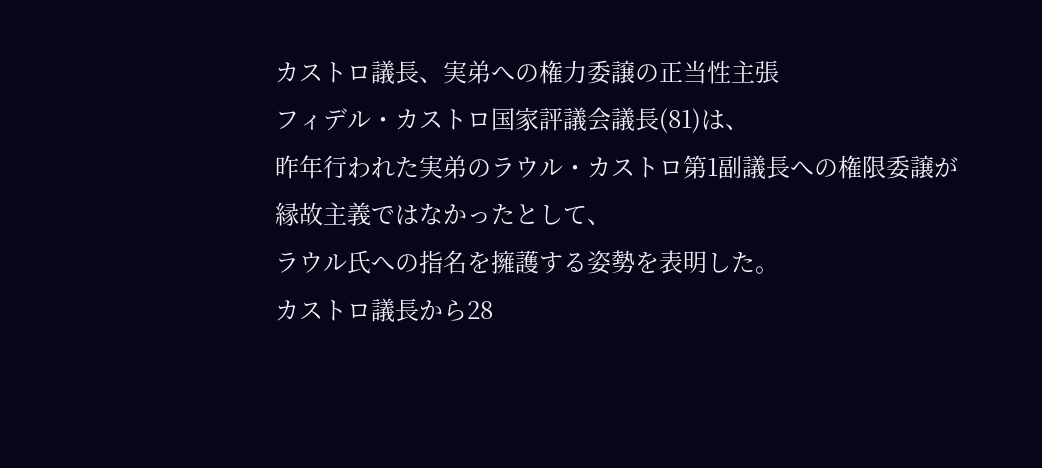カストロ議長、実弟への権力委譲の正当性主張
フィデル・カストロ国家評議会議長(81)は、
昨年行われた実弟のラウル・カストロ第1副議長への権限委譲が
縁故主義ではなかったとして、
ラウル氏への指名を擁護する姿勢を表明した。
カストロ議長から28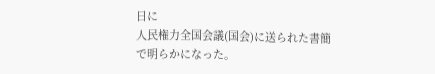日に
人民権力全国会議(国会)に送られた書簡で明らかになった。